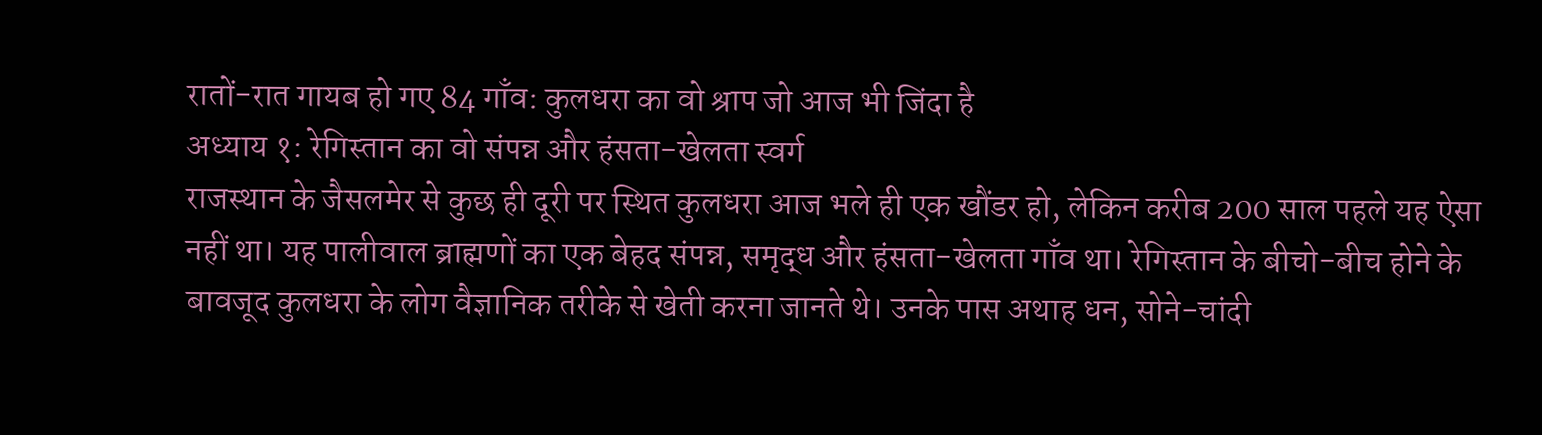रातों-रात गायब हो गए 84 गाँव: कुलधरा का वो श्राप जो आज भी जिंदा है
अध्याय १: रेगिस्तान का वो संपन्न और हंसता-खेलता स्वर्ग
राजस्थान के जैसलमेर से कुछ ही दूरी पर स्थित कुलधरा आज भले ही एक खौंडर हो, लेकिन करीब 200 साल पहले यह ऐसा नहीं था। यह पालीवाल ब्राह्मणों का एक बेहद संपन्न, समृद्ध और हंसता-खेलता गाँव था। रेगिस्तान के बीचो-बीच होने के बावजूद कुलधरा के लोग वैज्ञानिक तरीके से खेती करना जानते थे। उनके पास अथाह धन, सोने-चांदी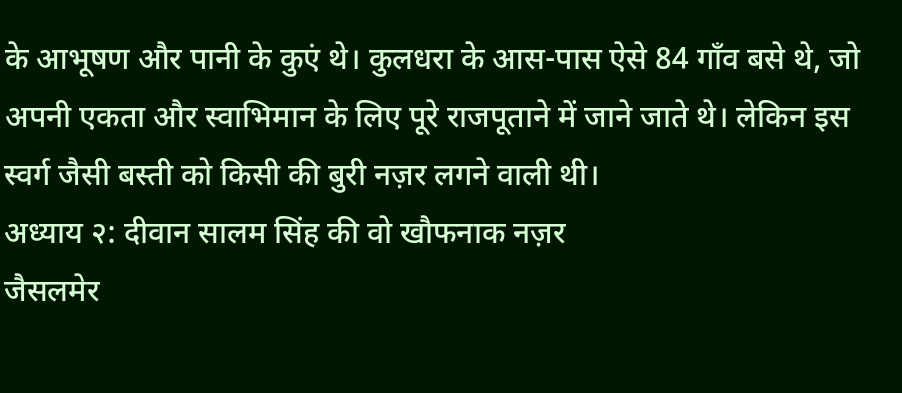के आभूषण और पानी के कुएं थे। कुलधरा के आस-पास ऐसे 84 गाँव बसे थे, जो अपनी एकता और स्वाभिमान के लिए पूरे राजपूताने में जाने जाते थे। लेकिन इस स्वर्ग जैसी बस्ती को किसी की बुरी नज़र लगने वाली थी।
अध्याय २: दीवान सालम सिंह की वो खौफनाक नज़र
जैसलमेर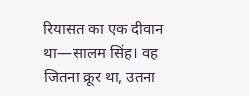रियासत का एक दीवान था—सालम सिंह। वह जितना क्रूर था, उतना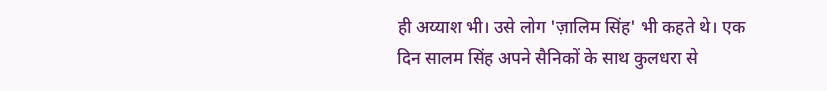ही अय्याश भी। उसे लोग 'ज़ालिम सिंह' भी कहते थे। एक दिन सालम सिंह अपने सैनिकों के साथ कुलधरा से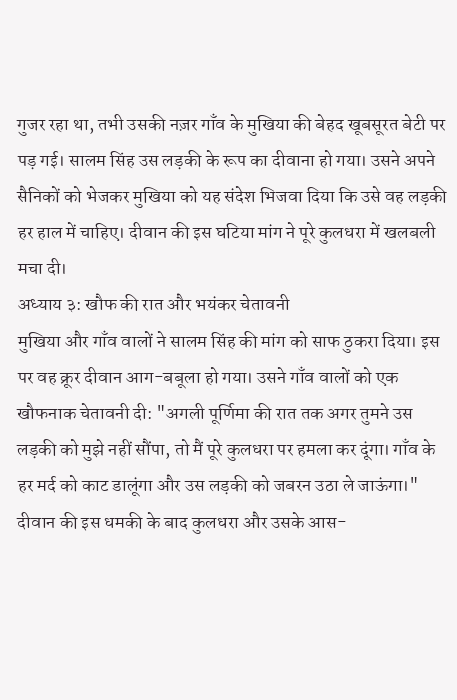गुजर रहा था, तभी उसकी नज़र गाँव के मुखिया की बेहद खूबसूरत बेटी पर पड़ गई। सालम सिंह उस लड़की के रूप का दीवाना हो गया। उसने अपने सैनिकों को भेजकर मुखिया को यह संदेश भिजवा दिया कि उसे वह लड़की हर हाल में चाहिए। दीवान की इस घटिया मांग ने पूरे कुलधरा में खलबली मचा दी।
अध्याय ३: खौफ की रात और भयंकर चेतावनी
मुखिया और गाँव वालों ने सालम सिंह की मांग को साफ ठुकरा दिया। इस पर वह क्रूर दीवान आग-बबूला हो गया। उसने गाँव वालों को एक खौफनाक चेतावनी दी: "अगली पूर्णिमा की रात तक अगर तुमने उस लड़की को मुझे नहीं सौंपा, तो मैं पूरे कुलधरा पर हमला कर दूंगा। गाँव के हर मर्द को काट डालूंगा और उस लड़की को जबरन उठा ले जाऊंगा।" दीवान की इस धमकी के बाद कुलधरा और उसके आस-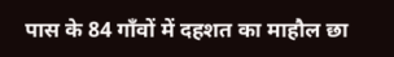पास के 84 गाँवों में दहशत का माहौल छा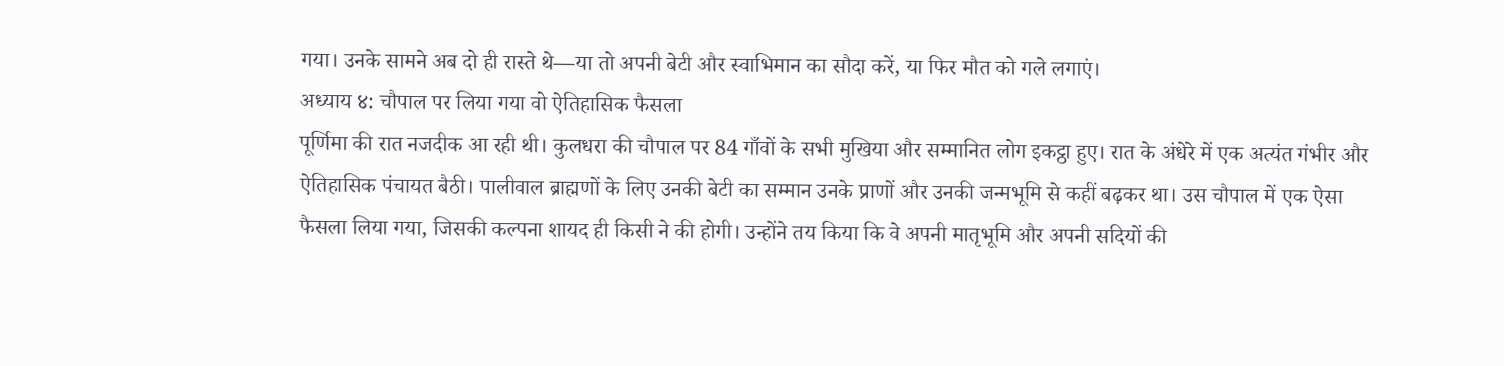गया। उनके सामने अब दो ही रास्ते थे—या तो अपनी बेटी और स्वाभिमान का सौदा करें, या फिर मौत को गले लगाएं।
अध्याय ४: चौपाल पर लिया गया वो ऐतिहासिक फैसला
पूर्णिमा की रात नजदीक आ रही थी। कुलधरा की चौपाल पर 84 गाँवों के सभी मुखिया और सम्मानित लोग इकट्ठा हुए। रात के अंधेरे में एक अत्यंत गंभीर और ऐतिहासिक पंचायत बैठी। पालीवाल ब्राह्मणों के लिए उनकी बेटी का सम्मान उनके प्राणों और उनकी जन्मभूमि से कहीं बढ़कर था। उस चौपाल में एक ऐसा फैसला लिया गया, जिसकी कल्पना शायद ही किसी ने की होगी। उन्होंने तय किया कि वे अपनी मातृभूमि और अपनी सदियों की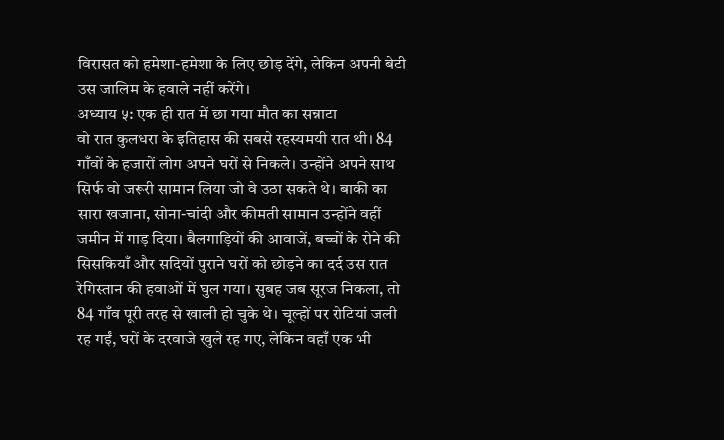विरासत को हमेशा-हमेशा के लिए छोड़ देंगे, लेकिन अपनी बेटी उस जालिम के हवाले नहीं करेंगे।
अध्याय ५: एक ही रात में छा गया मौत का सन्नाटा
वो रात कुलधरा के इतिहास की सबसे रहस्यमयी रात थी। 84 गाँवों के हजारों लोग अपने घरों से निकले। उन्होंने अपने साथ सिर्फ वो जरूरी सामान लिया जो वे उठा सकते थे। बाकी का सारा खजाना, सोना-चांदी और कीमती सामान उन्होंने वहीं जमीन में गाड़ दिया। बैलगाड़ियों की आवाजें, बच्चों के रोने की सिसकियाँ और सदियों पुराने घरों को छोड़ने का दर्द उस रात रेगिस्तान की हवाओं में घुल गया। सुबह जब सूरज निकला, तो 84 गाँव पूरी तरह से खाली हो चुके थे। चूल्हों पर रोटियां जली रह गईं, घरों के दरवाजे खुले रह गए, लेकिन वहाँ एक भी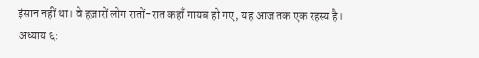इंसान नहीं था। वे हज़ारों लोग रातों-रात कहाँ गायब हो गए, यह आज तक एक रहस्य है।
अध्याय ६: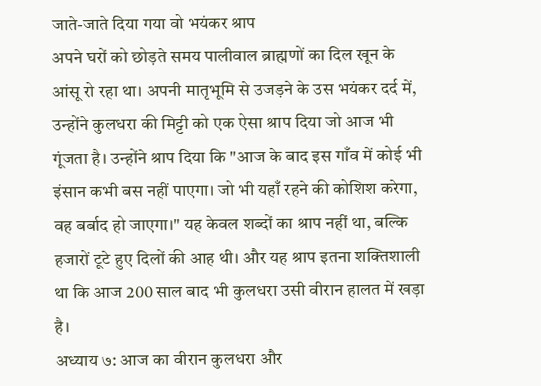जाते-जाते दिया गया वो भयंकर श्राप
अपने घरों को छोड़ते समय पालीवाल ब्राह्मणों का दिल खून के आंसू रो रहा था। अपनी मातृभूमि से उजड़ने के उस भयंकर दर्द में, उन्होंने कुलधरा की मिट्टी को एक ऐसा श्राप दिया जो आज भी गूंजता है। उन्होंने श्राप दिया कि "आज के बाद इस गाँव में कोई भी इंसान कभी बस नहीं पाएगा। जो भी यहाँ रहने की कोशिश करेगा, वह बर्बाद हो जाएगा।" यह केवल शब्दों का श्राप नहीं था, बल्कि हजारों टूटे हुए दिलों की आह थी। और यह श्राप इतना शक्तिशाली था कि आज 200 साल बाद भी कुलधरा उसी वीरान हालत में खड़ा है।
अध्याय ७: आज का वीरान कुलधरा और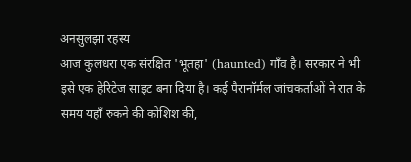अनसुलझा रहस्य
आज कुलधरा एक संरक्षित 'भूतहा' (haunted) गाँव है। सरकार ने भी इसे एक हेरिटेज साइट बना दिया है। कई पैरानॉर्मल जांचकर्ताओं ने रात के समय यहाँ रुकने की कोशिश की,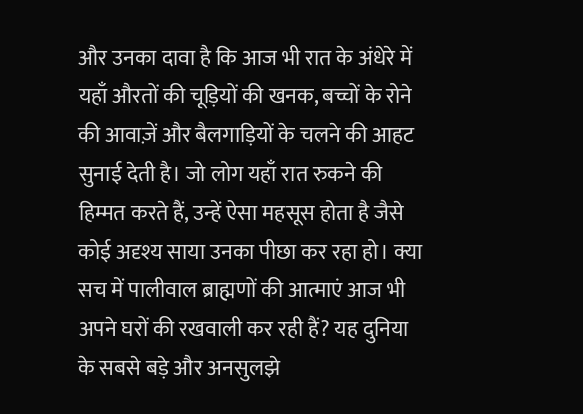और उनका दावा है कि आज भी रात के अंधेरे में यहाँ औरतों की चूड़ियों की खनक, बच्चों के रोने की आवाज़ें और बैलगाड़ियों के चलने की आहट सुनाई देती है। जो लोग यहाँ रात रुकने की हिम्मत करते हैं, उन्हें ऐसा महसूस होता है जैसे कोई अदृश्य साया उनका पीछा कर रहा हो। क्या सच में पालीवाल ब्राह्मणों की आत्माएं आज भी अपने घरों की रखवाली कर रही हैं? यह दुनिया के सबसे बड़े और अनसुलझे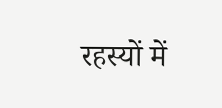रहस्यों में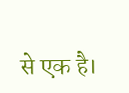से एक है।